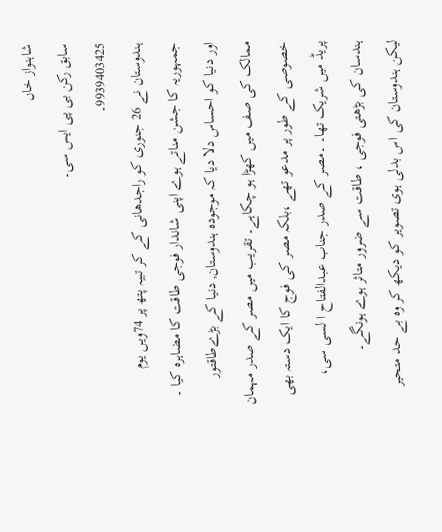شاہنواز خاں
سابق رکن بی پی ایس سی۔
9939403425۔
ہندوستان نے 26 جنوری کو راجدھانی کے کر تبیہ پتھ پر 74ویں یوم جمہوریہ کا جشن مناتے ہوے اپنی شاندار فوجی طاقت کا مضاہرہ کیا ۔ اور دنیا کو احساس دلا دیا کہ موجودہ ہندوستان, دنیا کے بڑےطاقتور ممالک کی صف میں کھڑا ہو چکاہے۔ تقریب میں مصر کے صدر مہمان خصوصی کے طور پر مدعو تھے ،بلکہ مصر کی فوج کا ایک دستہ بھی پریڈ میں شریک تھا۔ ۔مصر کے صدر جناب عبدالفتاح ا لسی سی، ہندسان کی بڑھتی فوجی ، طاقت سے ضرور متاثر ہوے ہونگے۔
لیکن ہندوستان کی اس بدلی ہوی تصویر کو دیکھ کر وہ بے حد متحیر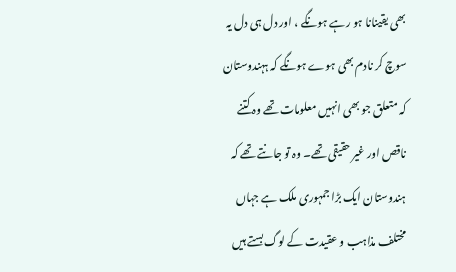بھی یقینانا ہو رہے ہونگے ، اور دل ہی دل یہ سوچ کر نادم بھی ہوے ہونگے کہ ہہندوستان کہ متعلق جو بھی انہیں معلومات تھے وہ کتنے ناقص اور غیر حقیقی تھے۔ وہ تو جانتے تھے کہ ہندوستان ایک بڑا جمہوری ملک ہے جہاں مختلف مذاہب و عقیدت کے لوگ بستے ہیں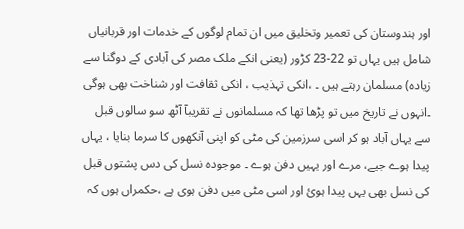اور ہندوستان کی تعمیر وتخلیق میں ان تمام لوگوں کے خدمات اور قربانیاں شامل ہیں یہاں تو 22-23 کڑور (یعنی انکے ملک مصر کی آبادی کے دوگنا سے زیادہ) مسلمان رہتے ہیں ۔ ،انکی تہذیب ، انکی ثقافت اور شناخت بھی ہوگی ۔انہوں نے تاریخ میں تو پڑھا تھا کہ مسلمانوں نے تقریبآ آٹھ سو سالوں قبل سے یہاں آباد ہو کر اسی سرزمین کی مٹی کو اپنی آنکھوں کا سرما بنایا ، یہاں پیدا ہوے جیے، مرے اور یہیں دفن ہوے ۔ موجودہ نسل کی دس پشتوں قبل کی نسل بھی یہں پیدا ہوئ اور اسی مٹی میں دفن ہوی ہے ،حکمراں ہوں کہ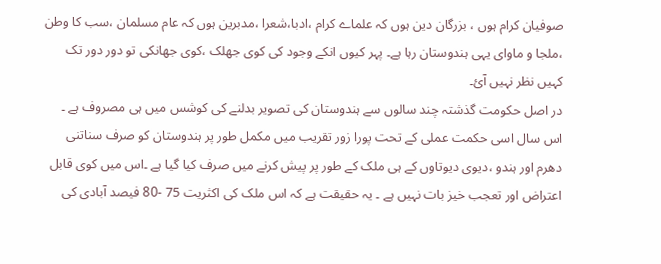صوفیان کرام ہوں ، بزرگان دین ہوں کہ علماے کرام ،ادبا،شعرا ،مدبرین ہوں کہ عام مسلمان ،سب کا وطن ،ملجا و ماوای یہی ہندوستان رہا ہے۔ پہر کیوں انکے وجود کی کوی جھلک ،کوی جھانکی تو دور دور تک کہیں نظر نہیں آئ۔
در اصل حکومت گذشتہ چند سالوں سے ہندوستان کی تصویر بدلنے کی کوشس میں ہی مصروف ہے ۔ اس سال اسی حکمت عملی کے تحت پورا زور تقریب میں مکمل طور پر ہندوستان کو صرف سناتنی دھرم اور ہندو ،دیوی دیوتاوں کے ہی ملک کے طور پر پیش کرنے میں صرف کیا گیا ہے ۔اس میں کوی قابل اعتراض اور تعجب خیز بات نہیں ہے ۔ یہ حقیقت ہے کہ اس ملک کی اکثریت 75 -80 فیصد آبادی کی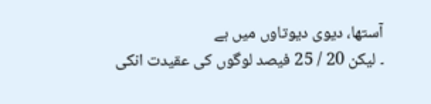آستھا، دیوی دیوتاوں میں ہے
۔ لیکن 20 / 25 فیصد لوگوں کی عقیدت انکی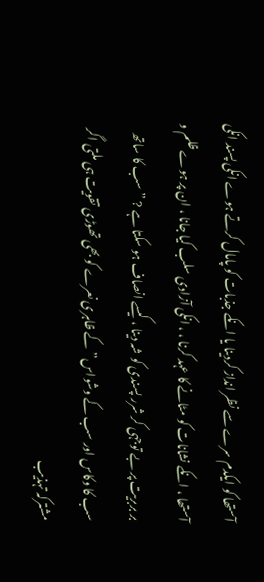آستھا کو ایکدم سرے سے نظر انداز کردینا یا انکے جذبات کو پامال کرتے ہوے انکی پسند انکی آستھا ، انکے نشانات کو مٹانے کا عہد کرنا ، ، انکی آزادی سلب کیا جانا ، ان پر ہوے ظلم و بر بربریت پر بے توجہی کر شرر پسندی کو شہ دینا ، کیسے انصاف ہو سکتا ہے ? ” سب کا ساتھ سب کا وکاس اور سب کے وشواس” کے ظاہری نعرے کو بھی تھوڑی تقویت ہی ملتی اگر مشترکہ تہذیب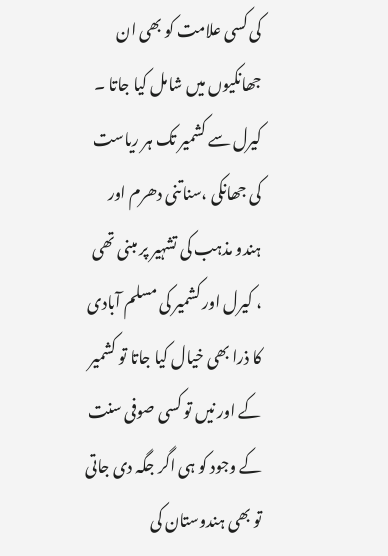کی کسی علامت کو بھی ان جھانکیوں میں شامل کیا جاتا ۔
کیرل سے کشمیر تک ہر ریاست کی جھانکی ،سناتنی دھرم اور ہندو مذہب کی تشہیر پر مبنی تھی ، کیرل اور کشمیر کی مسلم آبادی کا ذرا بھی خیال کیا جاتا تو کشمیر کے اور نیں تو کسی صوفی سنت کے وجود کو ہی اگر جگہ دی جاتی تو بھی ہندوستان کی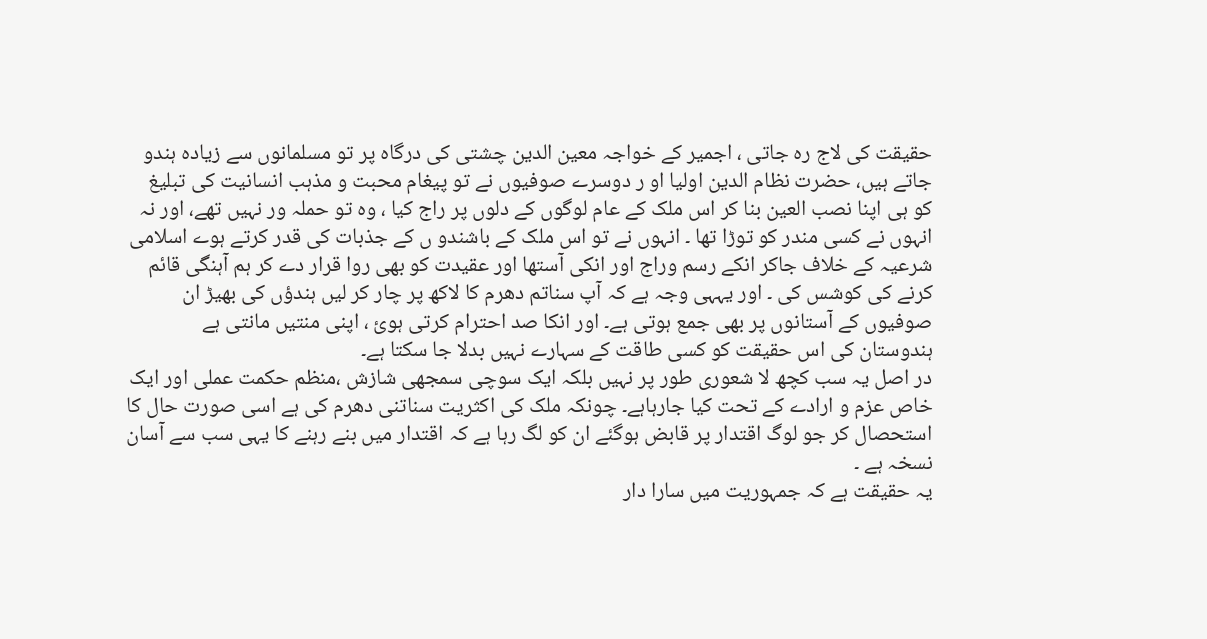حقیقت کی لاج رہ جاتی ، اجمیر کے خواجہ معین الدین چشتی کی درگاہ پر تو مسلمانوں سے زیادہ ہندو جاتے ہیں، حضرت نظام الدین اولیا او ر دوسرے صوفیوں نے تو پیغام محبت و مذہب انسانیت کی تبلیغ کو ہی اپنا نصب العین بنا کر اس ملک کے عام لوگوں کے دلوں پر راج کیا ، وہ تو حملہ ور نہیں تھے، اور نہ انہوں نے کسی مندر کو توڑا تھا ۔ انہوں نے تو اس ملک کے باشندو ں کے جذبات کی قدر کرتے ہوے اسلامی شرعیہ کے خلاف جاکر انکے رسم وراج اور انکی آستھا اور عقیدت کو بھی روا قرار دے کر ہم آہنگی قائم کرنے کی کوشس کی ۔ اور یہہی وجہ ہے کہ آپ سناتم دھرم کا لاکھ پر چار کر لیں ہندؤں کی بھیڑ ان صوفیوں کے آستانوں پر بھی جمع ہوتی ہے۔ اور انکا صد احترام کرتی ہوئ ، اپنی منتیں مانتی ہے ہندوستان کی اس حقیقت کو کسی طاقت کے سہارے نہیں بدلا جا سکتا ہے۔
در اصل یہ سب کچھ لا شعوری طور پر نہیں بلکہ ایک سوچی سمجھی شازش ،منظم حکمت عملی اور ایک خاص عزم و ارادے کے تحت کیا جارہاہے۔ چونکہ ملک کی اکثریت سناتنی دھرم کی ہے اسی صورت حال کا استحصال کر جو لوگ اقتدار پر قابض ہوگئے ان کو لگ رہا ہے کہ اقتدار میں بنے رہنے کا یہی سب سے آسان نسخہ ہے ۔
یہ حقیقت ہے کہ جمہوریت میں سارا دار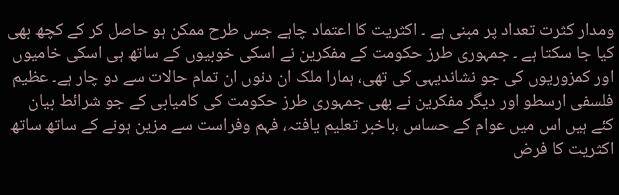ومدار کثرت تعداد پر مبنی ہے ۔ اکثریت کا اعتماد چاہے جس طرح ممکن ہو حاصل کر کے کچھ بھی کیا جا سکتا ہے ۔ جمہوری طرز حکومت کے مفکرین نے اسکی خوبیوں کے ساتھ ہی اسکی خامیوں اور کمزوریوں کی جو نشاندیہی کی تھی، ہمارا ملک ان دنوں ان تمام حالات سے دو چار ہے۔ عظیم فلسفی ارسطو اور دیگر مفکرین نے بھی جمہوری طرز حکومت کی کامیابی کے جو شرائط بیان کئے ہیں اس میں عوام کے حساس ،باخبر تعلیم یافتہ، فہم وفراست سے مزین ہونے کے ساتھ ساتھ اکثریت کا فرض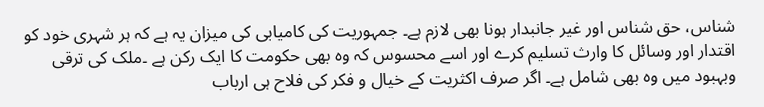شناس، حق شناس اور غیر جانبدار ہونا بھی لازم ہے۔ جمہوریت کی کامیابی کی میزان یہ ہے کہ ہر شہری خود کو اقتدار اور وسائل کا وارث تسلیم کرے اور اسے محسوس کہ وہ بھی حکومت کا ایک رکن ہے ۔ملک کی ترقی وبہبود میں وہ بھی شامل ہے۔ اگر صرف اکثریت کے خیال و فکر کی فلاح ہی ارباب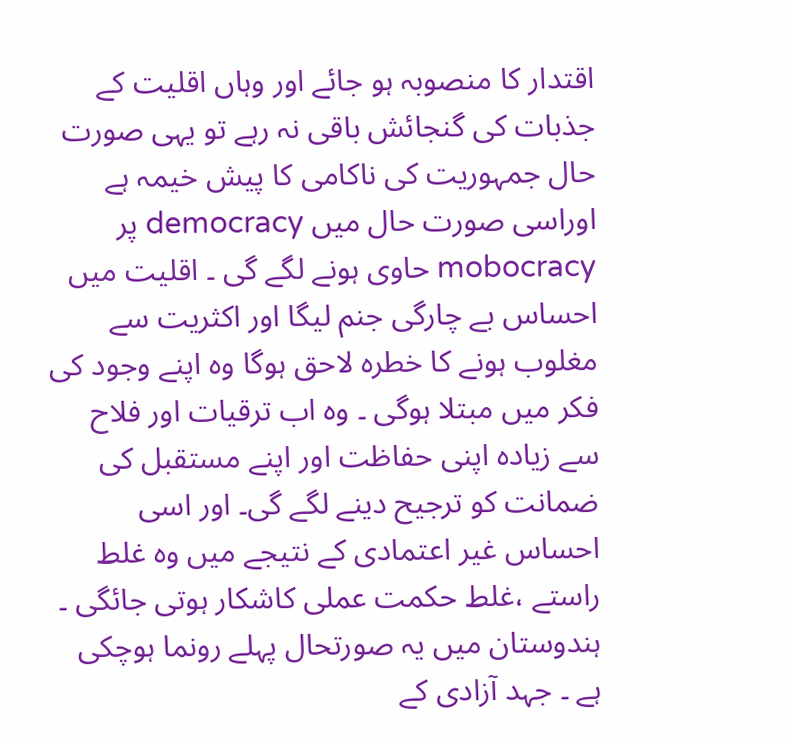اقتدار کا منصوبہ ہو جائے اور وہاں اقلیت کے جذبات کی گنجائش باقی نہ رہے تو یہی صورت حال جمہوریت کی ناکامی کا پیش خیمہ ہے اوراسی صورت حال میں democracy پر mobocracy حاوی ہونے لگے گی ۔ اقلیت میں احساس بے چارگی جنم لیگا اور اکثریت سے مغلوب ہونے کا خطرہ لاحق ہوگا وہ اپنے وجود کی فکر میں مبتلا ہوگی ۔ وہ اب ترقیات اور فلاح سے زیادہ اپنی حفاظت اور اپنے مستقبل کی ضمانت کو ترجیح دینے لگے گی۔ اور اسی احساس غیر اعتمادی کے نتیجے میں وہ غلط راستے ،غلط حکمت عملی کاشکار ہوتی جائگی ۔
ہندوستان میں یہ صورتحال پہلے رونما ہوچکی ہے ۔ جہد آزادی کے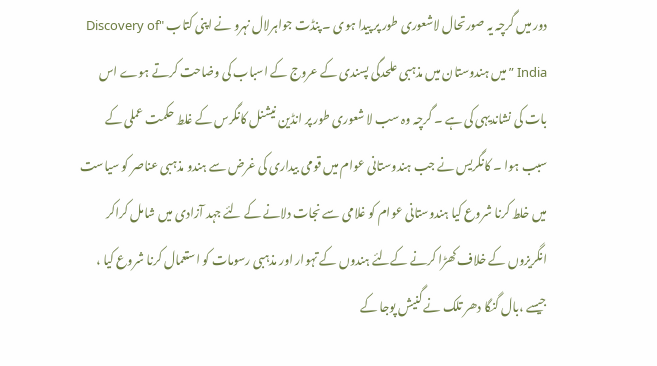دور میں گرچہ یہ صورتحال لاشعوری طور پر پیدا ہوی ۔ پنڈت جواہرلال نہرو نے اپنی کتاب "Discovery of India ” میں ہندوستان میں مذہبی علحدگی پسندی کے عروج کے اسباب کی وضاحت کرتے ہوے اس بات کی نشاندیہی کی ہے ۔ گرچہ وہ سب لا شعوری طور پر انڈین نیشنل کانگرس کے غلط حکمت عملی کے سبب ہوا ۔ کانگریس نے جب ہندوستانی عوام میں قومی بیداری کی غرض سے ہندو مذہبی عناصر کو سیاست میں خلط کرنا شروع کیا ہندوستانی عوام کو غلامی سے نجات دلانے کے لئے جہد آزادی میں شامل کراکر انگریزوں کے خلاف کھڑا کرنے کےلئے ہندوں کے تہوار اور مذہبی رسومات کو استعمال کرنا شروع کیا ، جیسے ،بال گنگا دھر تلک نے گنیش پوجا کے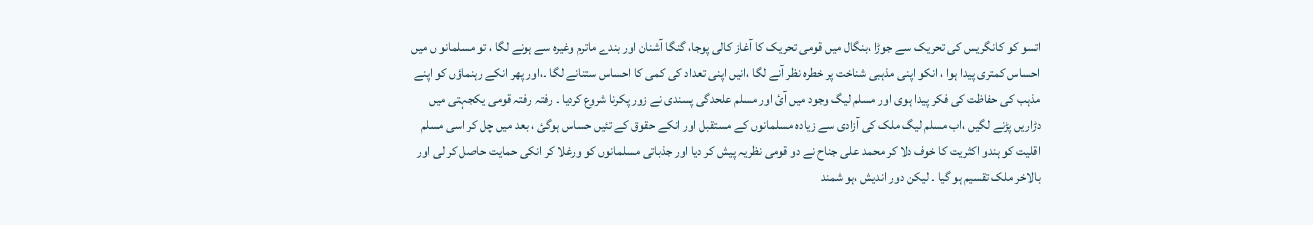اتسو کو کانگریس کی تحریک سے جوڑا ،بنگال میں قومی تحریک کا آغاز کالی پوجا، گنگا آشنان اور بندے ماترم وغیرہ سے ہونے لگا ، تو مسلمانو ں میں احساس کمتری پیدا ہوا ، انکو اپنی مذہبی شناخت پر خطرہ نظر آنے لگا ،انیں اپنی تعداد کی کمی کا احساس ستنانے لگا ۔،اور پھر انکے رہنماؤں کو اپنے مذہب کی حفاظت کی فکر پیدا ہوی اور مسلم لیگ وجود میں آئ اور مسلم علحدگی پسندی نے زور پکرنا شروع کردیا ۔ رفتہ رفتہ قومی یکجہتی میں دڑاریں پڑنے لگیں ،اب مسلم لیگ ملک کی آزادی سے زیادہ مسلمانوں کے مستقبل اور انکے حقوق کے تئیں حساس ہوگئ ، بعد میں چل کر اسی مسلم اقلیت کو ہندو اکثریت کا خوف دلا کر محمد علی جناح نے دو قومی نظریہ پیش کر دیا اور جذباتی مسلمانوں کو ورغلا کر انکی حمایت حاصل کر لی اور بالاخر ملک تقسیم ہو گیا ۔ لیکن دور اندیش ،ہو شمند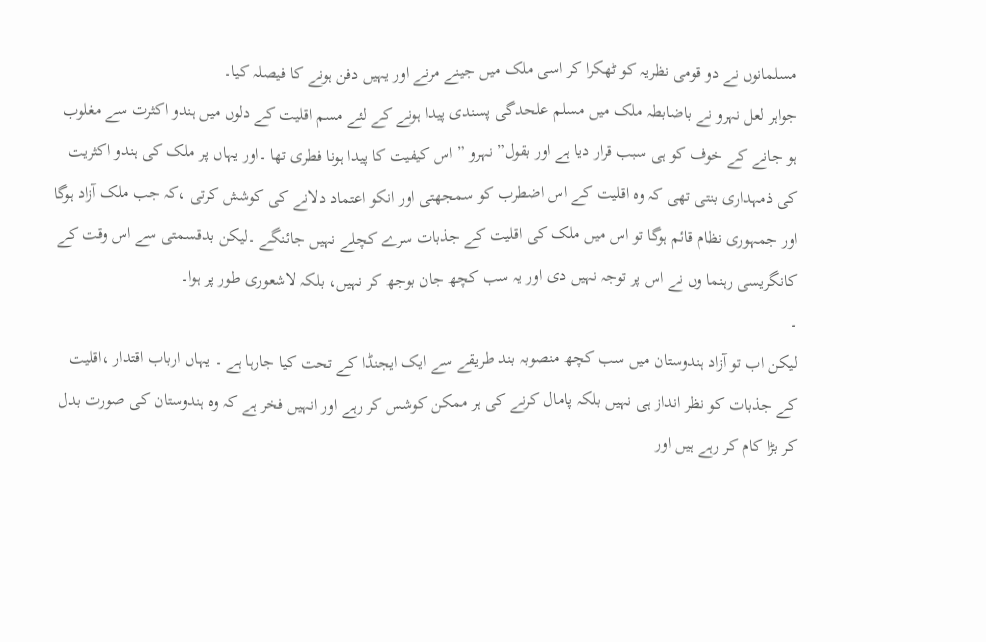مسلمانوں نے دو قومی نظریہ کو ٹھکرا کر اسی ملک میں جینے مرنے اور یہیں دفن ہونے کا فیصلہ کیا۔
جواہر لعل نہرو نے باضابطہ ملک میں مسلم علحدگی پسندی پیدا ہونے کے لئے مسم اقلیت کے دلوں میں ہندو اکثرت سے مغلوب ہو جانے کے خوف کو ہی سبب قرار دیا ہے اور بقول” نہرو ” اس کیفیت کا پیدا ہونا فطری تھا ۔اور یہاں پر ملک کی ہندو اکثریت کی ذمہداری بنتی تھی کہ وہ اقلیت کے اس اضطرب کو سمجھتی اور انکو اعتماد دلانے کی کوشش کرتی ،کہ جب ملک آزاد ہوگا اور جمہوری نظام قائم ہوگا تو اس میں ملک کی اقلیت کے جذبات سرے کچلے نہیں جائنگے ۔لیکن بدقسمتی سے اس وقت کے کانگریسی رہنما وں نے اس پر توجہ نہیں دی اور یہ سب کچھ جان بوجھ کر نہیں، بلکہ لاشعوری طور پر ہوا۔
۔
لیکن اب تو آزاد ہندوستان میں سب کچھ منصوبہ بند طریقے سے ایک ایجنڈا کے تحت کیا جارہا ہے ۔ یہاں ارباب اقتدار ،اقلیت کے جذبات کو نظر انداز ہی نہیں بلکہ پامال کرنے کی ہر ممکن کوشس کر رہے اور انہیں فخر ہے کہ وہ ہندوستان کی صورت بدل کر بڑا کام کر رہے ہیں اور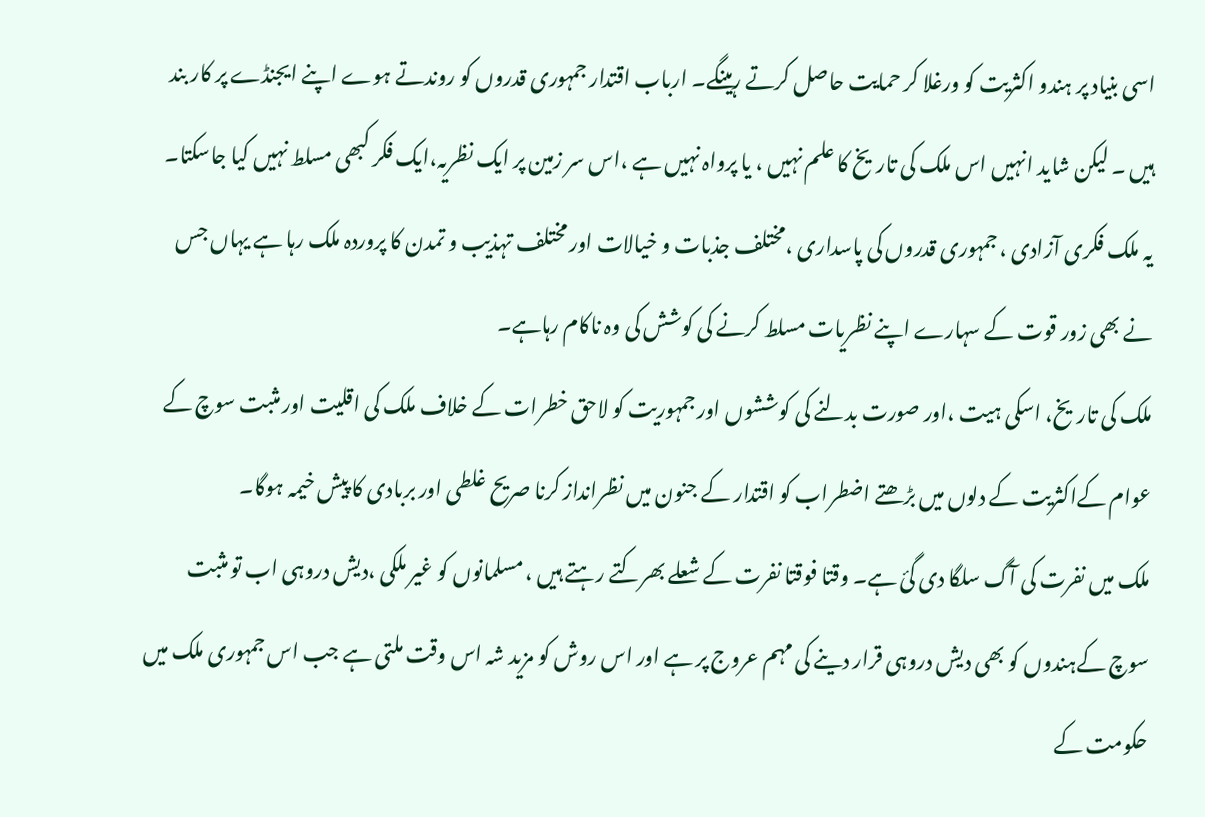اسی بنیاد پر ہندو اکثریت کو ورغلا کر حمایت حاصل کرتے رہینگے۔ ارباب اقتدار جمہوری قدروں کو روندتے ہوے اپنے ایجنڈے پر کار بند ہیں ۔ لیکن شاید انہیں اس ملک کی تاریخ کا علم نہیں ، یا پرواہ نہیں ہے ،اس سر زمین پر ایک نظریہ،ایک فکر کبھی مسلط نہیں کیا جاسکتا۔ یہ ملک فکری آزادی ، جمہوری قدروں کی پاسداری ،مختلف جذبات و خیالات اور مختلف تہذیب و تمدن کا پروردہ ملک رہا ہے یہاں جس نے بھی زور قوت کے سہارے اپنے نظریات مسلط کرنے کی کوشش کی وہ ناکام رہاہے۔
ملک کی تاریخ، اسکی ہیت ،اور صورت بدلنے کی کوششوں اور جمہوریت کو لاحق خطرات کے خلاف ملک کی اقلیت اور مثبت سوچ کے عوام کےاکثریت کے دلوں میں بڑھتے اضطراب کو اقتدار کے جنون میں نظرانداز کرنا صریح غلطی اور بربادی کا پیش خیمہ ہوگا۔
ملک میں نفرت کی آگ سلگا دی گئ ہے۔ وقتا فوقتا نفرت کے شعلے بھرکتے رہتے ہیں ، مسلمانوں کو غیر ملکی ،دیش دروہی اب تو مثبت سوچ کےہندوں کو بھی دیش دروہی قرار دینے کی مہم عروج پر ہے اور اس روش کو مزید شہ اس وقت ملتی ہے جب اس جمہوری ملک میں حکومت کے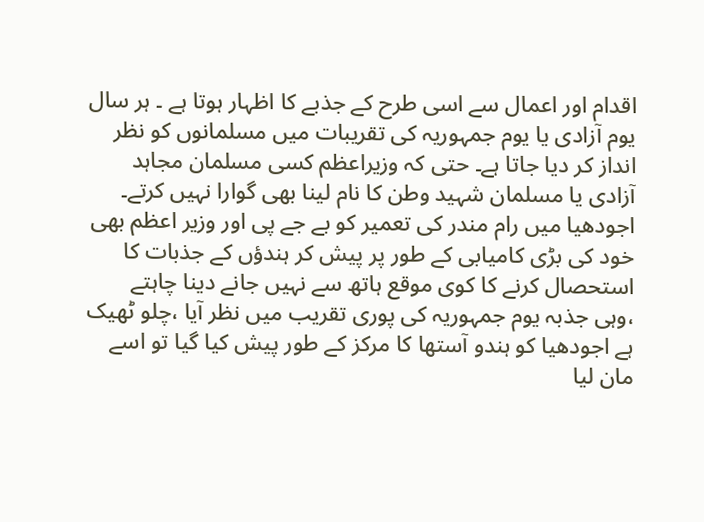اقدام اور اعمال سے اسی طرح کے جذبے کا اظہار ہوتا ہے ۔ ہر سال یوم آزادی یا یوم جمہوریہ کی تقریبات میں مسلمانوں کو نظر انداز کر دیا جاتا ہے۔ حتی کہ وزیراعظم کسی مسلمان مجاہد آزادی یا مسلمان شہید وطن کا نام لینا بھی گوارا نہیں کرتے۔
اجودھیا میں رام مندر کی تعمیر کو بے جے پی اور وزیر اعظم بھی خود کی بڑی کامیابی کے طور پر پیش کر ہندؤں کے جذبات کا استحصال کرنے کا کوی موقع ہاتھ سے نہیں جانے دینا چاہتے ،وہی جذبہ یوم جمہوریہ کی پوری تقریب میں نظر آیا ،چلو ٹھیک ہے اجودھیا کو ہندو آستھا کا مرکز کے طور پیش کیا گیا تو اسے مان لیا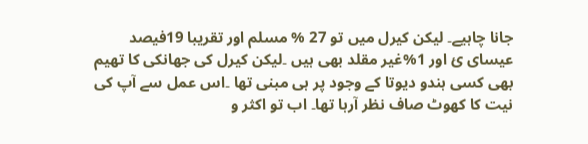جانا چاہیے۔ لیکن کیرل میں تو 27 % مسلم اور تقریبا 19فیصد عیسای ئ اور 1%غیر مقلد بھی ہیں ۔لیکن کیرل کی جھانکی کا تھیم بھی کسی ہندو دیوتا کے وجود پر ہی مبنی تھا ۔اس عمل سے آپ کی نیت کا کھوٹ صاف نظر آرہا تھا۔ اب تو اکثر و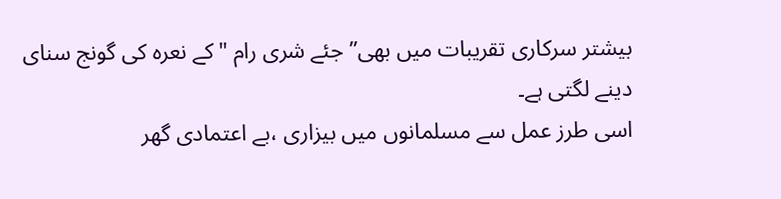بیشتر سرکاری تقریبات میں بھی” جئے شری رام "کے نعرہ کی گونج سنای دینے لگتی ہے۔
اسی طرز عمل سے مسلمانوں میں بیزاری ،بے اعتمادی گھر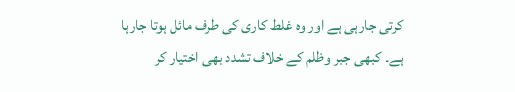کرتی جارہی ہے اور وہ غلط کاری کی طرف مائل ہوتا جارہا ہے۔ کبھی جبر وظلم کے خلاف تشدد بھی اختیار کر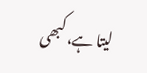لیتا ہے، کبھی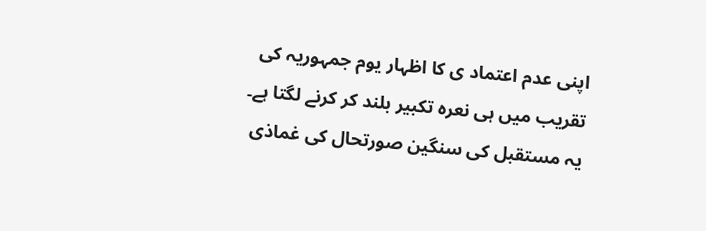اپنی عدم اعتماد ی کا اظہار یوم جمہوریہ کی تقریب میں ہی نعرہ تکبیر بلند کر کرنے لگتا ہے۔ یہ مستقبل کی سنگین صورتحال کی غماذی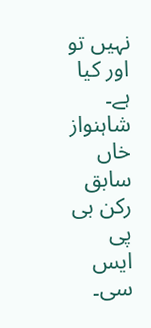نہیں تو اور کیا ہے۔
شاہنواز خاں
سابق رکن بی پی ایس سی۔